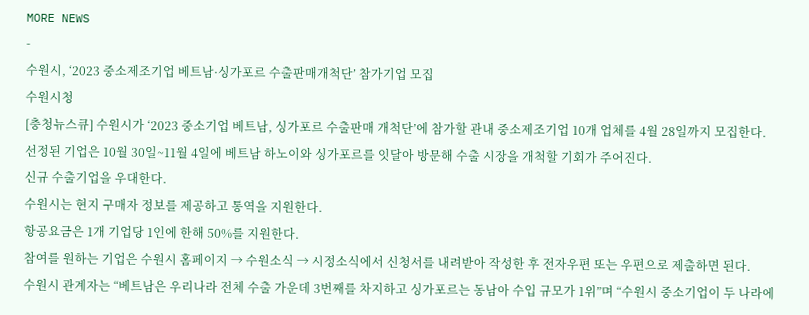MORE NEWS
-
수원시, ‘2023 중소제조기업 베트남·싱가포르 수출판매개척단’ 참가기업 모집
수원시청
[충청뉴스큐] 수원시가 ‘2023 중소기업 베트남, 싱가포르 수출판매 개척단’에 참가할 관내 중소제조기업 10개 업체를 4월 28일까지 모집한다.
선정된 기업은 10월 30일~11월 4일에 베트남 하노이와 싱가포르를 잇달아 방문해 수출 시장을 개척할 기회가 주어진다.
신규 수출기업을 우대한다.
수원시는 현지 구매자 정보를 제공하고 통역을 지원한다.
항공요금은 1개 기업당 1인에 한해 50%를 지원한다.
참여를 원하는 기업은 수원시 홈페이지 → 수원소식 → 시정소식에서 신청서를 내려받아 작성한 후 전자우편 또는 우편으로 제출하면 된다.
수원시 관계자는 “베트남은 우리나라 전체 수출 가운데 3번째를 차지하고 싱가포르는 동남아 수입 규모가 1위”며 “수원시 중소기업이 두 나라에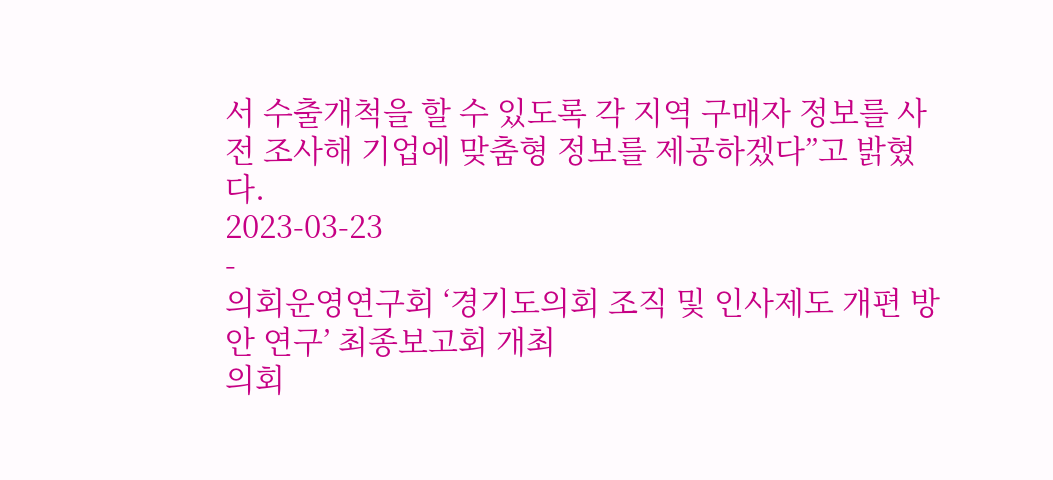서 수출개척을 할 수 있도록 각 지역 구매자 정보를 사전 조사해 기업에 맞춤형 정보를 제공하겠다”고 밝혔다.
2023-03-23
-
의회운영연구회 ‘경기도의회 조직 및 인사제도 개편 방안 연구’ 최종보고회 개최
의회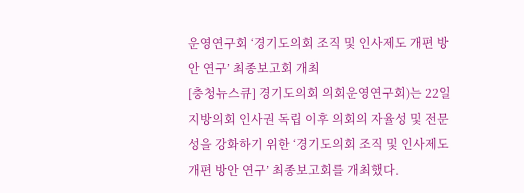운영연구회 ‘경기도의회 조직 및 인사제도 개편 방안 연구’ 최종보고회 개최
[충청뉴스큐] 경기도의회 의회운영연구회)는 22일 지방의회 인사권 독립 이후 의회의 자율성 및 전문성을 강화하기 위한 ‘경기도의회 조직 및 인사제도 개편 방안 연구’ 최종보고회를 개최했다.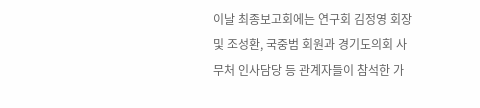이날 최종보고회에는 연구회 김정영 회장 및 조성환, 국중범 회원과 경기도의회 사무처 인사담당 등 관계자들이 참석한 가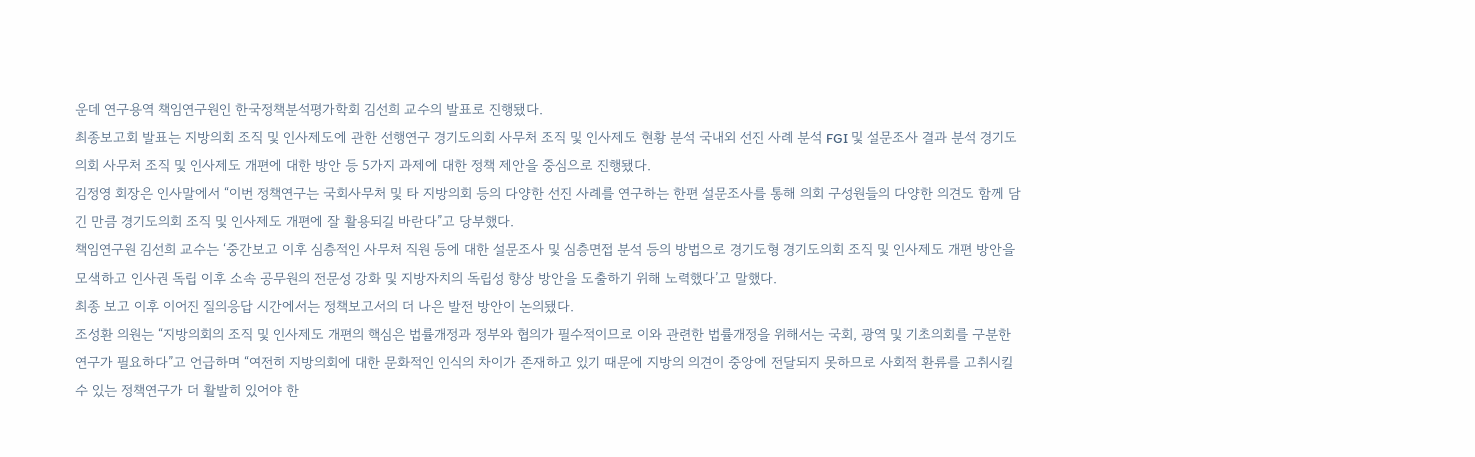운데 연구용역 책임연구원인 한국정책분석평가학회 김선희 교수의 발표로 진행됐다.
최종보고회 발표는 지방의회 조직 및 인사제도에 관한 선행연구 경기도의회 사무처 조직 및 인사제도 현황 분석 국내외 선진 사례 분석 FGI 및 설문조사 결과 분석 경기도의회 사무처 조직 및 인사제도 개편에 대한 방안 등 5가지 과제에 대한 정책 제안을 중심으로 진행됐다.
김정영 회장은 인사말에서 “이번 정책연구는 국회사무처 및 타 지방의회 등의 다양한 선진 사례를 연구하는 한편 설문조사를 통해 의회 구성원들의 다양한 의견도 함께 담긴 만큼 경기도의회 조직 및 인사제도 개편에 잘 활용되길 바란다”고 당부했다.
책임연구원 김선희 교수는 ‘중간보고 이후 심층적인 사무처 직원 등에 대한 설문조사 및 심층면접 분석 등의 방법으로 경기도형 경기도의회 조직 및 인사제도 개편 방안을 모색하고 인사권 독립 이후 소속 공무원의 전문성 강화 및 지방자치의 독립성 향상 방안을 도출하기 위해 노력했다’고 말했다.
최종 보고 이후 이어진 질의응답 시간에서는 정책보고서의 더 나은 발전 방안이 논의됐다.
조성환 의원는 “지방의회의 조직 및 인사제도 개편의 핵심은 법률개정과 정부와 협의가 필수적이므로 이와 관련한 법률개정을 위해서는 국회, 광역 및 기초의회를 구분한 연구가 필요하다”고 언급하며 “여전히 지방의회에 대한 문화적인 인식의 차이가 존재하고 있기 때문에 지방의 의견이 중앙에 전달되지 못하므로 사회적 환류를 고취시킬 수 있는 정책연구가 더 활발히 있어야 한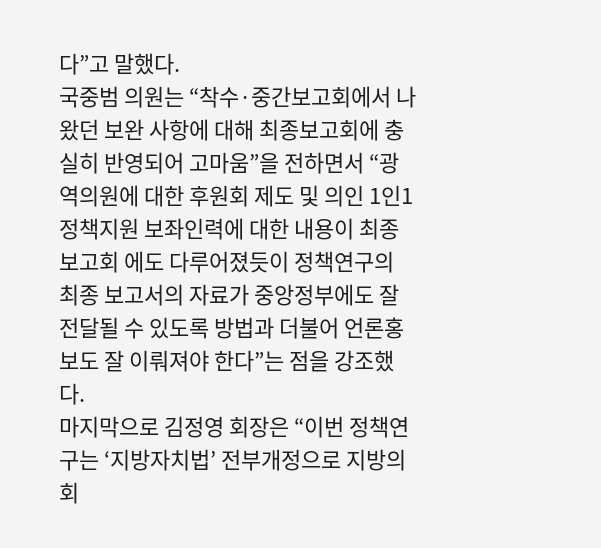다”고 말했다.
국중범 의원는 “착수·중간보고회에서 나왔던 보완 사항에 대해 최종보고회에 충실히 반영되어 고마움”을 전하면서 “광역의원에 대한 후원회 제도 및 의인 1인1정책지원 보좌인력에 대한 내용이 최종보고회 에도 다루어졌듯이 정책연구의 최종 보고서의 자료가 중앙정부에도 잘 전달될 수 있도록 방법과 더불어 언론홍보도 잘 이뤄져야 한다”는 점을 강조했다.
마지막으로 김정영 회장은 “이번 정책연구는 ‘지방자치법’ 전부개정으로 지방의회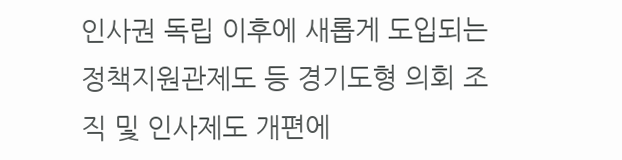인사권 독립 이후에 새롭게 도입되는 정책지원관제도 등 경기도형 의회 조직 및 인사제도 개편에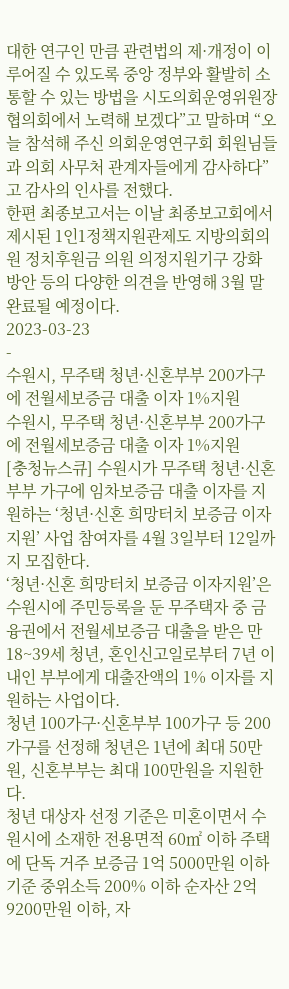대한 연구인 만큼 관련법의 제·개정이 이루어질 수 있도록 중앙 정부와 활발히 소통할 수 있는 방법을 시도의회운영위원장협의회에서 노력해 보겠다”고 말하며 “오늘 참석해 주신 의회운영연구회 회원님들과 의회 사무처 관계자들에게 감사하다”고 감사의 인사를 전했다.
한편 최종보고서는 이날 최종보고회에서 제시된 1인1정책지원관제도 지방의회의원 정치후원금 의원 의정지원기구 강화 방안 등의 다양한 의견을 반영해 3월 말 완료될 예정이다.
2023-03-23
-
수원시, 무주택 청년·신혼부부 200가구에 전월세보증금 대출 이자 1%지원
수원시, 무주택 청년·신혼부부 200가구에 전월세보증금 대출 이자 1%지원
[충청뉴스큐] 수원시가 무주택 청년·신혼부부 가구에 임차보증금 대출 이자를 지원하는 ‘청년·신혼 희망터치 보증금 이자지원’ 사업 참여자를 4월 3일부터 12일까지 모집한다.
‘청년·신혼 희망터치 보증금 이자지원’은 수원시에 주민등록을 둔 무주택자 중 금융권에서 전월세보증금 대출을 받은 만 18~39세 청년, 혼인신고일로부터 7년 이내인 부부에게 대출잔액의 1% 이자를 지원하는 사업이다.
청년 100가구·신혼부부 100가구 등 200가구를 선정해 청년은 1년에 최대 50만원, 신혼부부는 최대 100만원을 지원한다.
청년 대상자 선정 기준은 미혼이면서 수원시에 소재한 전용면적 60㎡ 이하 주택에 단독 거주 보증금 1억 5000만원 이하 기준 중위소득 200% 이하 순자산 2억 9200만원 이하, 자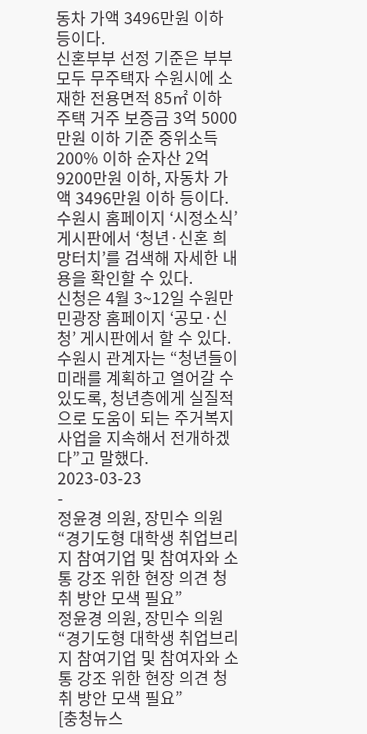동차 가액 3496만원 이하 등이다.
신혼부부 선정 기준은 부부 모두 무주택자 수원시에 소재한 전용면적 85㎡ 이하 주택 거주 보증금 3억 5000만원 이하 기준 중위소득 200% 이하 순자산 2억 9200만원 이하, 자동차 가액 3496만원 이하 등이다.
수원시 홈페이지 ‘시정소식’ 게시판에서 ‘청년·신혼 희망터치’를 검색해 자세한 내용을 확인할 수 있다.
신청은 4월 3~12일 수원만민광장 홈페이지 ‘공모·신청’ 게시판에서 할 수 있다.
수원시 관계자는 “청년들이 미래를 계획하고 열어갈 수 있도록, 청년층에게 실질적으로 도움이 되는 주거복지 사업을 지속해서 전개하겠다”고 말했다.
2023-03-23
-
정윤경 의원, 장민수 의원 “경기도형 대학생 취업브리지 참여기업 및 참여자와 소통 강조 위한 현장 의견 청취 방안 모색 필요”
정윤경 의원, 장민수 의원 “경기도형 대학생 취업브리지 참여기업 및 참여자와 소통 강조 위한 현장 의견 청취 방안 모색 필요”
[충청뉴스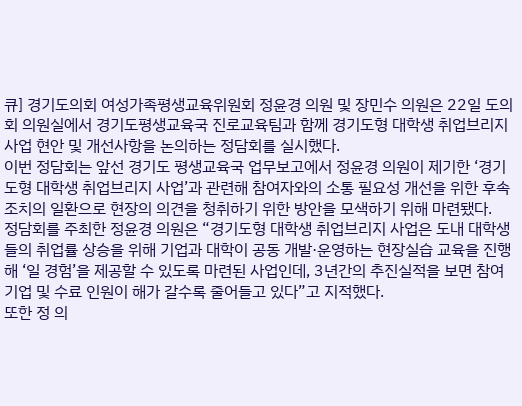큐] 경기도의회 여성가족평생교육위원회 정윤경 의원 및 장민수 의원은 22일 도의회 의원실에서 경기도평생교육국 진로교육팀과 함께 경기도형 대학생 취업브리지 사업 현안 및 개선사항을 논의하는 정담회를 실시했다.
이번 정담회는 앞선 경기도 평생교육국 업무보고에서 정윤경 의원이 제기한 ‘경기도형 대학생 취업브리지 사업’과 관련해 참여자와의 소통 필요성 개선을 위한 후속 조치의 일환으로 현장의 의견을 청취하기 위한 방안을 모색하기 위해 마련됐다.
정담회를 주최한 정윤경 의원은 “경기도형 대학생 취업브리지 사업은 도내 대학생들의 취업률 상승을 위해 기업과 대학이 공동 개발·운영하는 현장실습 교육을 진행해 ‘일 경험’을 제공할 수 있도록 마련된 사업인데, 3년간의 추진실적을 보면 참여기업 및 수료 인원이 해가 갈수록 줄어들고 있다”고 지적했다.
또한 정 의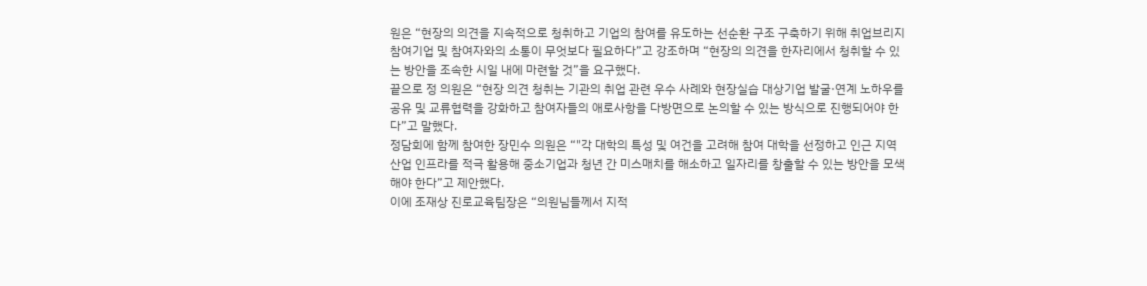원은 “현장의 의견을 지속적으로 청취하고 기업의 참여를 유도하는 선순환 구조 구축하기 위해 취업브리지 참여기업 및 참여자와의 소통이 무엇보다 필요하다”고 강조하며 “현장의 의견을 한자리에서 청취할 수 있는 방안을 조속한 시일 내에 마련할 것”을 요구했다.
끝으로 정 의원은 “현장 의견 청취는 기관의 취업 관련 우수 사례와 현장실습 대상기업 발굴·연계 노하우를 공유 및 교류협력을 강화하고 참여자들의 애로사항을 다방면으로 논의할 수 있는 방식으로 진행되어야 한다”고 말했다.
정담회에 함께 참여한 장민수 의원은 “"각 대학의 특성 및 여건을 고려해 참여 대학을 선정하고 인근 지역 산업 인프라를 적극 활용해 중소기업과 청년 간 미스매치를 해소하고 일자리를 창출할 수 있는 방안을 모색해야 한다”고 제안했다.
이에 조재상 진로교육팀장은 “의원님들께서 지적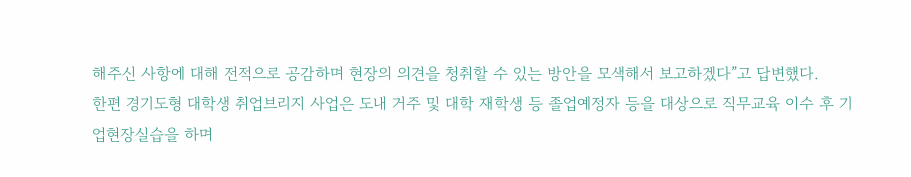해주신 사항에 대해 전적으로 공감하며 현장의 의견을 청취할 수 있는 방안을 모색해서 보고하겠다”고 답변했다.
한편 경기도형 대학생 취업브리지 사업은 도내 거주 및 대학 재학생 등 졸업예정자 등을 대상으로 직무교육 이수 후 기업현장실습을 하며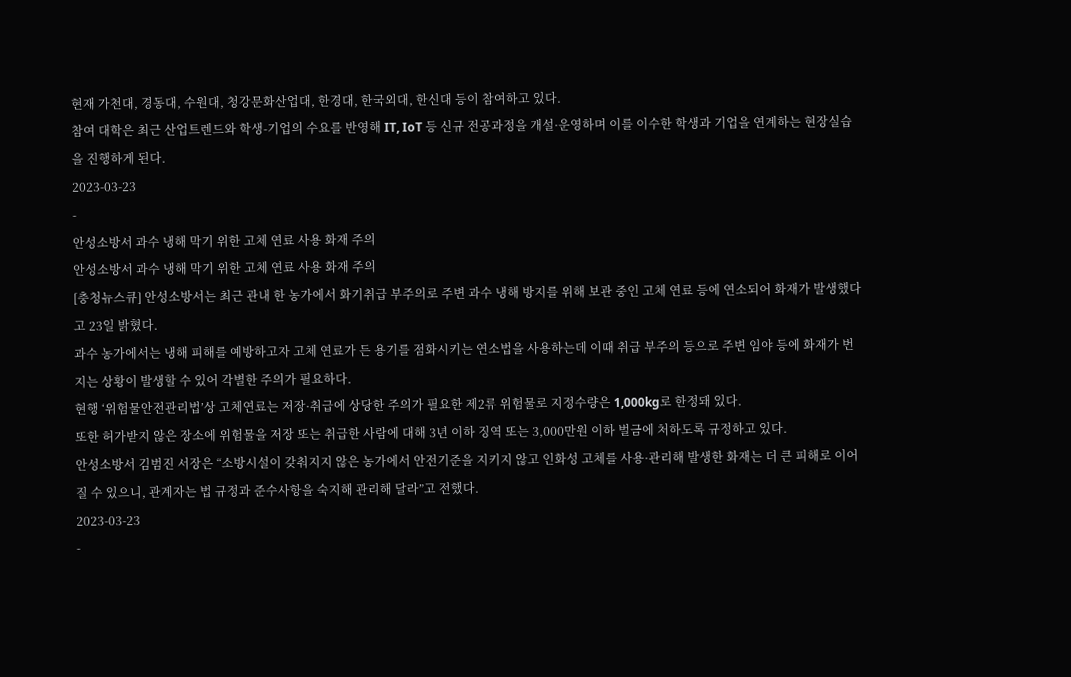현재 가천대, 경동대, 수원대, 청강문화산업대, 한경대, 한국외대, 한신대 등이 참여하고 있다.
참여 대학은 최근 산업트렌드와 학생-기업의 수요를 반영해 IT, IoT 등 신규 전공과정을 개설·운영하며 이를 이수한 학생과 기업을 연계하는 현장실습을 진행하게 된다.
2023-03-23
-
안성소방서 과수 냉해 막기 위한 고체 연료 사용 화재 주의
안성소방서 과수 냉해 막기 위한 고체 연료 사용 화재 주의
[충청뉴스큐] 안성소방서는 최근 관내 한 농가에서 화기취급 부주의로 주변 과수 냉해 방지를 위해 보관 중인 고체 연료 등에 연소되어 화재가 발생했다고 23일 밝혔다.
과수 농가에서는 냉해 피해를 예방하고자 고체 연료가 든 용기를 점화시키는 연소법을 사용하는데 이때 취급 부주의 등으로 주변 임야 등에 화재가 번지는 상황이 발생할 수 있어 각별한 주의가 필요하다.
현행 ‘위험물안전관리법’상 고체연료는 저장·취급에 상당한 주의가 필요한 제2류 위험물로 지정수량은 1,000kg로 한정돼 있다.
또한 허가받지 않은 장소에 위험물을 저장 또는 취급한 사람에 대해 3년 이하 징역 또는 3,000만원 이하 벌금에 처하도록 규정하고 있다.
안성소방서 김범진 서장은 “소방시설이 갖춰지지 않은 농가에서 안전기준을 지키지 않고 인화성 고체를 사용·관리해 발생한 화재는 더 큰 피해로 이어질 수 있으니, 관계자는 법 규정과 준수사항을 숙지해 관리해 달라”고 전했다.
2023-03-23
-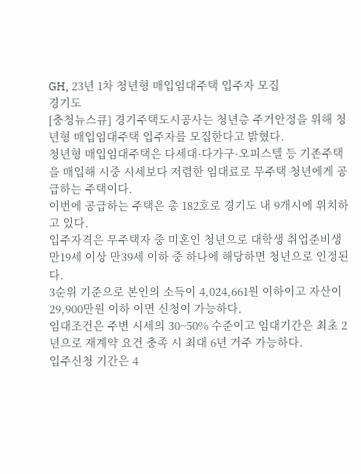GH, 23년 1차 청년형 매입임대주택 입주자 모집
경기도
[충청뉴스큐] 경기주택도시공사는 청년층 주거안정을 위해 청년형 매입임대주택 입주자를 모집한다고 밝혔다.
청년형 매입임대주택은 다세대·다가구·오피스텔 등 기존주택을 매입해 시중 시세보다 저렴한 임대료로 무주택 청년에게 공급하는 주택이다.
이번에 공급하는 주택은 총 182호로 경기도 내 9개시에 위치하고 있다.
입주자격은 무주택자 중 미혼인 청년으로 대학생 취업준비생 만19세 이상 만39세 이하 중 하나에 해당하면 청년으로 인정된다.
3순위 기준으로 본인의 소득이 4,024,661원 이하이고 자산이 29,900만원 이하 이면 신청이 가능하다.
임대조건은 주변 시세의 30~50% 수준이고 임대기간은 최초 2년으로 재계약 요건 충족 시 최대 6년 거주 가능하다.
입주신청 기간은 4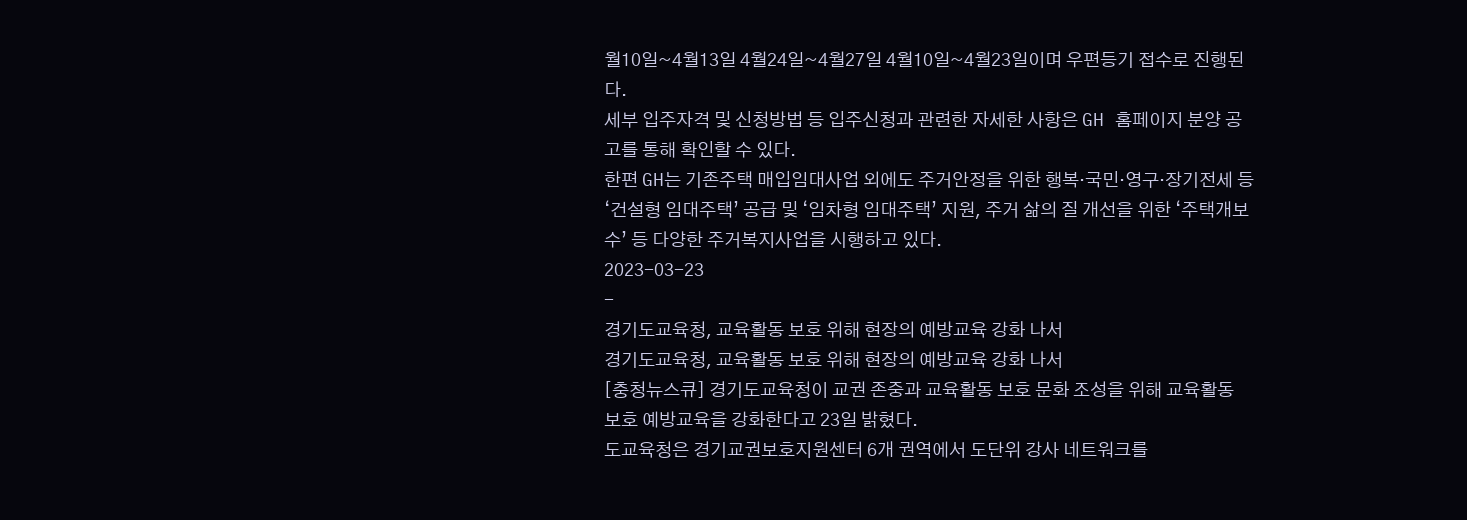월10일~4월13일 4월24일~4월27일 4월10일~4월23일이며 우편등기 접수로 진행된다.
세부 입주자격 및 신청방법 등 입주신청과 관련한 자세한 사항은 GH 홈페이지 분양 공고를 통해 확인할 수 있다.
한편 GH는 기존주택 매입임대사업 외에도 주거안정을 위한 행복·국민·영구·장기전세 등 ‘건설형 임대주택’ 공급 및 ‘임차형 임대주택’ 지원, 주거 삶의 질 개선을 위한 ‘주택개보수’ 등 다양한 주거복지사업을 시행하고 있다.
2023-03-23
-
경기도교육청, 교육활동 보호 위해 현장의 예방교육 강화 나서
경기도교육청, 교육활동 보호 위해 현장의 예방교육 강화 나서
[충청뉴스큐] 경기도교육청이 교권 존중과 교육활동 보호 문화 조성을 위해 교육활동 보호 예방교육을 강화한다고 23일 밝혔다.
도교육청은 경기교권보호지원센터 6개 권역에서 도단위 강사 네트워크를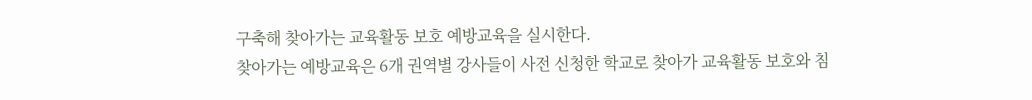구축해 찾아가는 교육활동 보호 예방교육을 실시한다.
찾아가는 예방교육은 6개 권역별 강사들이 사전 신청한 학교로 찾아가 교육활동 보호와 침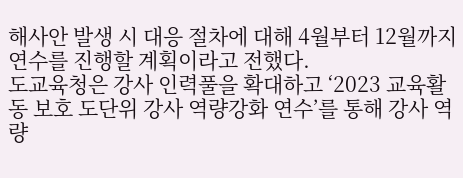해사안 발생 시 대응 절차에 대해 4월부터 12월까지 연수를 진행할 계획이라고 전했다.
도교육청은 강사 인력풀을 확대하고 ‘2023 교육활동 보호 도단위 강사 역량강화 연수’를 통해 강사 역량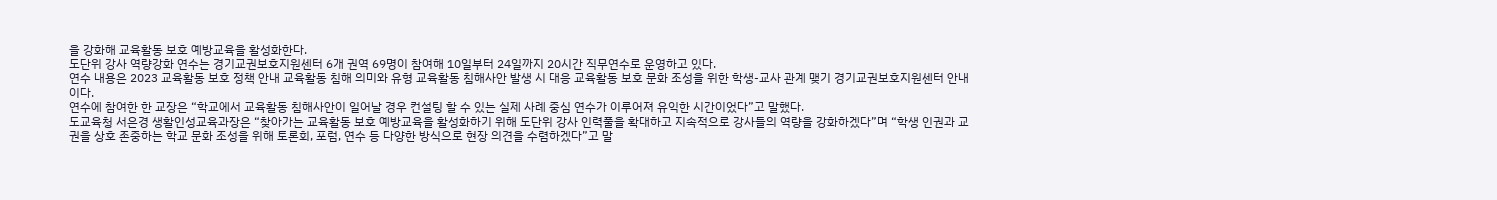을 강화해 교육활동 보호 예방교육을 활성화한다.
도단위 강사 역량강화 연수는 경기교권보호지원센터 6개 권역 69명이 참여해 10일부터 24일까지 20시간 직무연수로 운영하고 있다.
연수 내용은 2023 교육활동 보호 정책 안내 교육활동 침해 의미와 유형 교육활동 침해사안 발생 시 대응 교육활동 보호 문화 조성을 위한 학생-교사 관계 맺기 경기교권보호지원센터 안내이다.
연수에 참여한 한 교장은 “학교에서 교육활동 침해사안이 일어날 경우 컨설팅 할 수 있는 실제 사례 중심 연수가 이루어져 유익한 시간이었다”고 말했다.
도교육청 서은경 생활인성교육과장은 “찾아가는 교육활동 보호 예방교육을 활성화하기 위해 도단위 강사 인력풀을 확대하고 지속적으로 강사들의 역량을 강화하겠다”며 “학생 인권과 교권을 상호 존중하는 학교 문화 조성을 위해 토론회, 포럼, 연수 등 다양한 방식으로 현장 의견을 수렴하겠다”고 말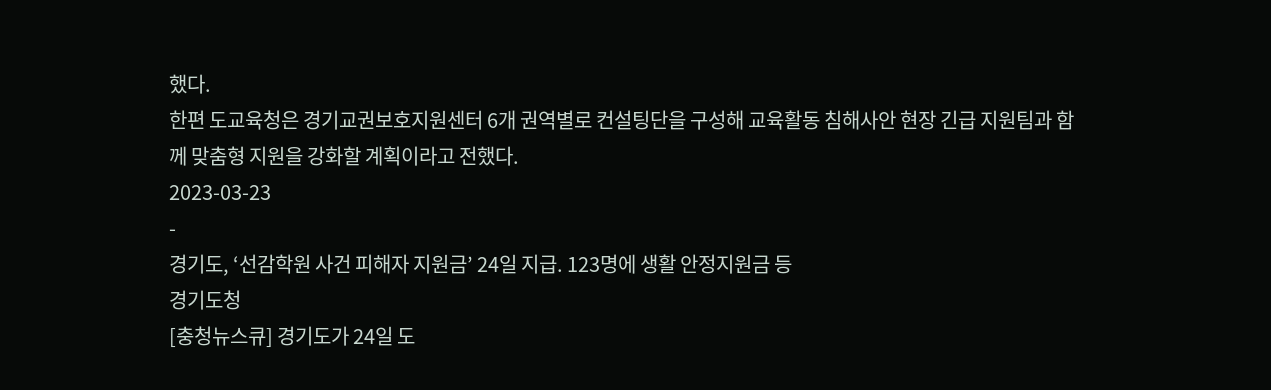했다.
한편 도교육청은 경기교권보호지원센터 6개 권역별로 컨설팅단을 구성해 교육활동 침해사안 현장 긴급 지원팀과 함께 맞춤형 지원을 강화할 계획이라고 전했다.
2023-03-23
-
경기도, ‘선감학원 사건 피해자 지원금’ 24일 지급. 123명에 생활 안정지원금 등
경기도청
[충청뉴스큐] 경기도가 24일 도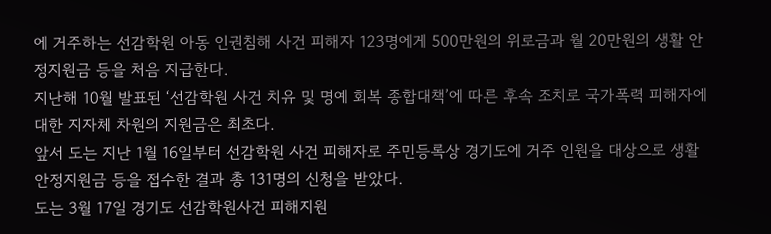에 거주하는 선감학원 아동 인권침해 사건 피해자 123명에게 500만원의 위로금과 월 20만원의 생활 안정지원금 등을 처음 지급한다.
지난해 10월 발표된 ‘선감학원 사건 치유 및 명예 회복 종합대책’에 따른 후속 조치로 국가폭력 피해자에 대한 지자체 차원의 지원금은 최초다.
앞서 도는 지난 1월 16일부터 선감학원 사건 피해자로 주민등록상 경기도에 거주 인원을 대상으로 생활 안정지원금 등을 접수한 결과 총 131명의 신청을 받았다.
도는 3월 17일 경기도 선감학원사건 피해지원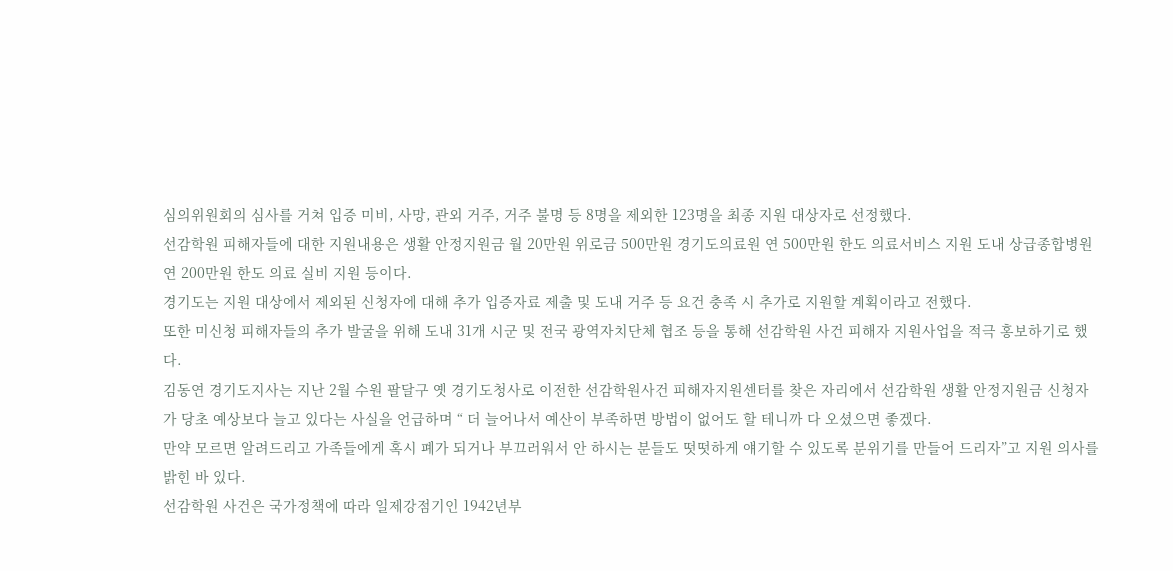심의위원회의 심사를 거쳐 입증 미비, 사망, 관외 거주, 거주 불명 등 8명을 제외한 123명을 최종 지원 대상자로 선정했다.
선감학원 피해자들에 대한 지원내용은 생활 안정지원금 월 20만원 위로금 500만원 경기도의료원 연 500만원 한도 의료서비스 지원 도내 상급종합병원 연 200만원 한도 의료 실비 지원 등이다.
경기도는 지원 대상에서 제외된 신청자에 대해 추가 입증자료 제출 및 도내 거주 등 요건 충족 시 추가로 지원할 계획이라고 전했다.
또한 미신청 피해자들의 추가 발굴을 위해 도내 31개 시군 및 전국 광역자치단체 협조 등을 통해 선감학원 사건 피해자 지원사업을 적극 홍보하기로 했다.
김동연 경기도지사는 지난 2월 수원 팔달구 옛 경기도청사로 이전한 선감학원사건 피해자지원센터를 찾은 자리에서 선감학원 생활 안정지원금 신청자가 당초 예상보다 늘고 있다는 사실을 언급하며 “ 더 늘어나서 예산이 부족하면 방법이 없어도 할 테니까 다 오셨으면 좋겠다.
만약 모르면 알려드리고 가족들에게 혹시 폐가 되거나 부끄러워서 안 하시는 분들도 떳떳하게 얘기할 수 있도록 분위기를 만들어 드리자”고 지원 의사를 밝힌 바 있다.
선감학원 사건은 국가정책에 따라 일제강점기인 1942년부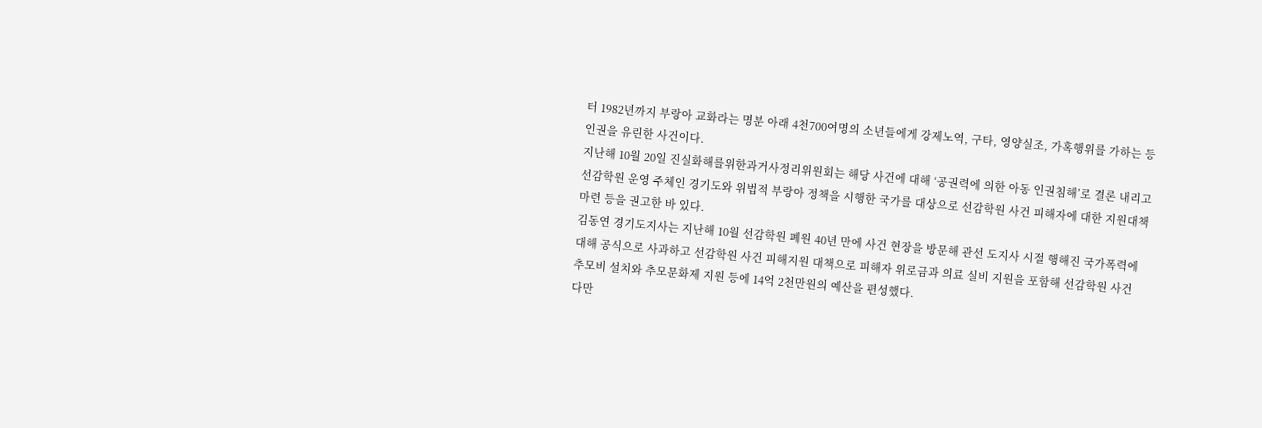터 1982년까지 부랑아 교화라는 명분 아래 4천700여명의 소년들에게 강제노역, 구타, 영양실조, 가혹행위를 가하는 등 인권을 유린한 사건이다.
지난해 10월 20일 진실화해를위한과거사정리위원회는 해당 사건에 대해 ‘공권력에 의한 아동 인권침해’로 결론 내리고 선감학원 운영 주체인 경기도와 위법적 부랑아 정책을 시행한 국가를 대상으로 선감학원 사건 피해자에 대한 지원대책 마련 등을 권고한 바 있다.
김동연 경기도지사는 지난해 10월 선감학원 폐원 40년 만에 사건 현장을 방문해 관선 도지사 시절 행해진 국가폭력에 대해 공식으로 사과하고 선감학원 사건 피해지원 대책으로 피해자 위로금과 의료 실비 지원을 포함해 선감학원 사건 추모비 설치와 추모문화제 지원 등에 14억 2천만원의 예산을 편성했다.
다만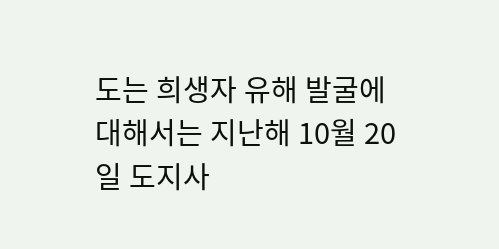도는 희생자 유해 발굴에 대해서는 지난해 10월 20일 도지사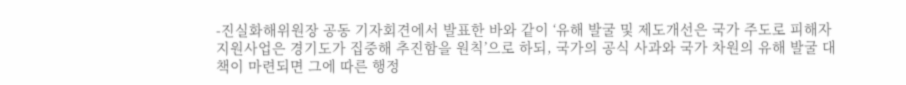-진실화해위원장 공동 기자회견에서 발표한 바와 같이 ‘유해 발굴 및 제도개선은 국가 주도로 피해자 지원사업은 경기도가 집중해 추진함을 원칙’으로 하되, 국가의 공식 사과와 국가 차원의 유해 발굴 대책이 마련되면 그에 따른 행정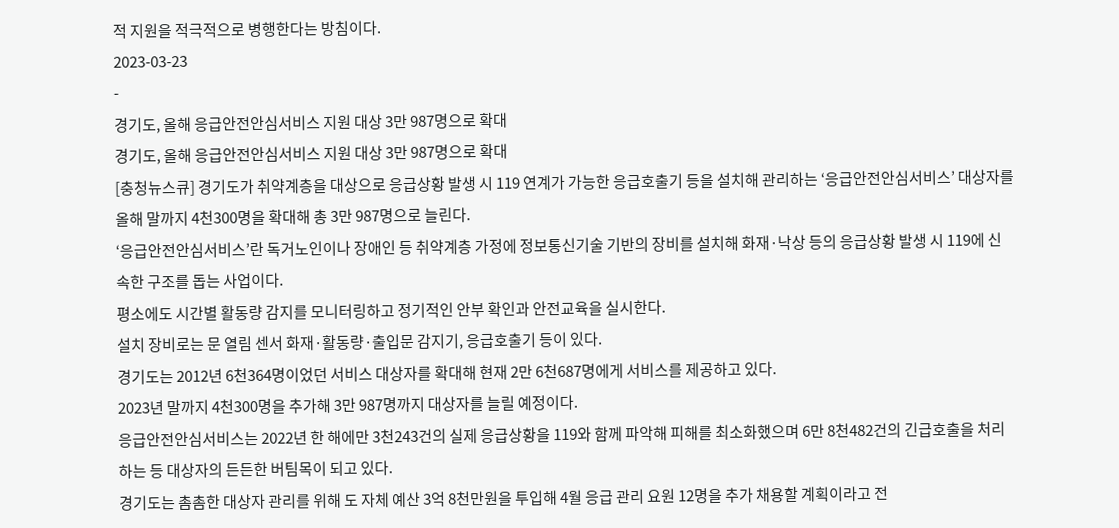적 지원을 적극적으로 병행한다는 방침이다.
2023-03-23
-
경기도, 올해 응급안전안심서비스 지원 대상 3만 987명으로 확대
경기도, 올해 응급안전안심서비스 지원 대상 3만 987명으로 확대
[충청뉴스큐] 경기도가 취약계층을 대상으로 응급상황 발생 시 119 연계가 가능한 응급호출기 등을 설치해 관리하는 ‘응급안전안심서비스’ 대상자를 올해 말까지 4천300명을 확대해 총 3만 987명으로 늘린다.
‘응급안전안심서비스’란 독거노인이나 장애인 등 취약계층 가정에 정보통신기술 기반의 장비를 설치해 화재·낙상 등의 응급상황 발생 시 119에 신속한 구조를 돕는 사업이다.
평소에도 시간별 활동량 감지를 모니터링하고 정기적인 안부 확인과 안전교육을 실시한다.
설치 장비로는 문 열림 센서 화재·활동량·출입문 감지기, 응급호출기 등이 있다.
경기도는 2012년 6천364명이었던 서비스 대상자를 확대해 현재 2만 6천687명에게 서비스를 제공하고 있다.
2023년 말까지 4천300명을 추가해 3만 987명까지 대상자를 늘릴 예정이다.
응급안전안심서비스는 2022년 한 해에만 3천243건의 실제 응급상황을 119와 함께 파악해 피해를 최소화했으며 6만 8천482건의 긴급호출을 처리하는 등 대상자의 든든한 버팀목이 되고 있다.
경기도는 촘촘한 대상자 관리를 위해 도 자체 예산 3억 8천만원을 투입해 4월 응급 관리 요원 12명을 추가 채용할 계획이라고 전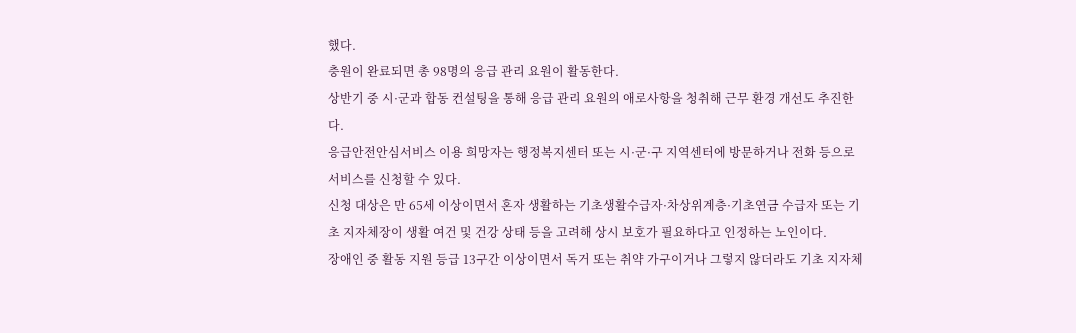했다.
충원이 완료되면 총 98명의 응급 관리 요원이 활동한다.
상반기 중 시·군과 합동 컨설팅을 통해 응급 관리 요원의 애로사항을 청취해 근무 환경 개선도 추진한다.
응급안전안심서비스 이용 희망자는 행정복지센터 또는 시·군·구 지역센터에 방문하거나 전화 등으로 서비스를 신청할 수 있다.
신청 대상은 만 65세 이상이면서 혼자 생활하는 기초생활수급자·차상위계층·기초연금 수급자 또는 기초 지자체장이 생활 여건 및 건강 상태 등을 고려해 상시 보호가 필요하다고 인정하는 노인이다.
장애인 중 활동 지원 등급 13구간 이상이면서 독거 또는 취약 가구이거나 그렇지 않더라도 기초 지자체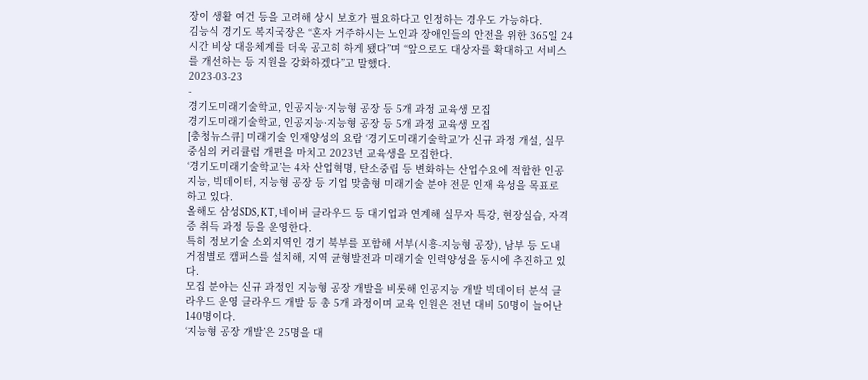장이 생활 여건 등을 고려해 상시 보호가 필요하다고 인정하는 경우도 가능하다.
김능식 경기도 복지국장은 “혼자 거주하시는 노인과 장애인들의 안전을 위한 365일 24시간 비상 대응체계를 더욱 공고히 하게 됐다”며 “앞으로도 대상자를 확대하고 서비스를 개선하는 등 지원을 강화하겠다”고 말했다.
2023-03-23
-
경기도미래기술학교, 인공지능·지능형 공장 등 5개 과정 교육생 모집
경기도미래기술학교, 인공지능·지능형 공장 등 5개 과정 교육생 모집
[충청뉴스큐] 미래기술 인재양성의 요람 ‘경기도미래기술학교’가 신규 과정 개설, 실무중심의 커리큘럼 개편을 마치고 2023년 교육생을 모집한다.
‘경기도미래기술학교’는 4차 산업혁명, 탄소중립 등 변화하는 산업수요에 적합한 인공지능, 빅데이터, 지능형 공장 등 기업 맞춤형 미래기술 분야 전문 인재 육성을 목표로 하고 있다.
올해도 삼성SDS, KT, 네이버 클라우드 등 대기업과 연계해 실무자 특강, 현장실습, 자격증 취득 과정 등을 운영한다.
특히 정보기술 소외지역인 경기 북부를 포함해 서부(시흥-지능형 공장), 남부 등 도내 거점별로 캠퍼스를 설치해, 지역 균형발전과 미래기술 인력양성을 동시에 추진하고 있다.
모집 분야는 신규 과정인 지능형 공장 개발을 비롯해 인공지능 개발 빅데이터 분석 클라우드 운영 클라우드 개발 등 총 5개 과정이며 교육 인원은 전년 대비 50명이 늘어난 140명이다.
‘지능형 공장 개발’은 25명을 대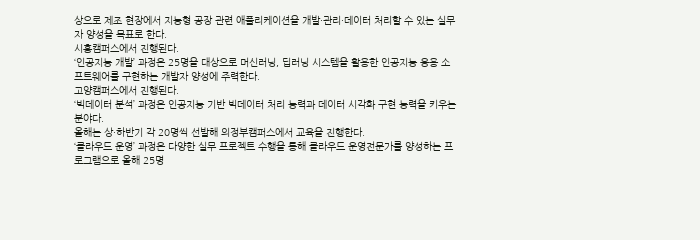상으로 제조 현장에서 지능형 공장 관련 애플리케이션을 개발·관리·데이터 처리할 수 있는 실무자 양성을 목표로 한다.
시흥캠퍼스에서 진행된다.
‘인공지능 개발’ 과정은 25명을 대상으로 머신러닝, 딥러닝 시스템을 활용한 인공지능 응용 소프트웨어를 구현하는 개발자 양성에 주력한다.
고양캠퍼스에서 진행된다.
‘빅데이터 분석’ 과정은 인공지능 기반 빅데이터 처리 능력과 데이터 시각화 구현 능력을 키우는 분야다.
올해는 상·하반기 각 20명씩 선발해 의정부캠퍼스에서 교육을 진행한다.
‘클라우드 운영’ 과정은 다양한 실무 프로젝트 수행을 통해 클라우드 운영전문가를 양성하는 프로그램으로 올해 25명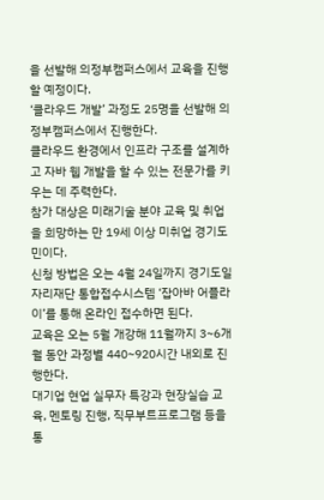을 선발해 의정부캠퍼스에서 교육을 진행할 예정이다.
‘클라우드 개발’ 과정도 25명을 선발해 의정부캠퍼스에서 진행한다.
클라우드 환경에서 인프라 구조를 설계하고 자바 웹 개발을 할 수 있는 전문가를 키우는 데 주력한다.
참가 대상은 미래기술 분야 교육 및 취업을 희망하는 만 19세 이상 미취업 경기도민이다.
신청 방법은 오는 4월 24일까지 경기도일자리재단 통합접수시스템 ‘잡아바 어플라이’를 통해 온라인 접수하면 된다.
교육은 오는 5월 개강해 11월까지 3~6개월 동안 과정별 440~920시간 내외로 진행한다.
대기업 현업 실무자 특강과 현장실습 교육, 멘토링 진행, 직무부트프로그램 등을 통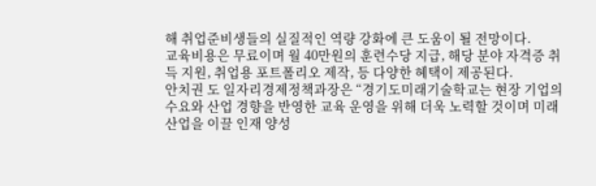해 취업준비생들의 실질적인 역량 강화에 큰 도움이 될 전망이다.
교육비용은 무료이며 월 40만원의 훈련수당 지급, 해당 분야 자격증 취득 지원, 취업용 포트폴리오 제작, 등 다양한 혜택이 제공된다.
안치권 도 일자리경제정책과장은 “경기도미래기술학교는 현장 기업의 수요와 산업 경향을 반영한 교육 운영을 위해 더욱 노력할 것이며 미래산업을 이끌 인재 양성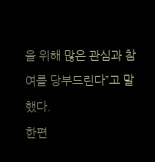을 위해 많은 관심과 참여를 당부드린다”고 말했다.
한편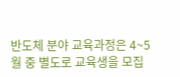반도체 분야 교육과정은 4~5월 중 별도로 교육생을 모집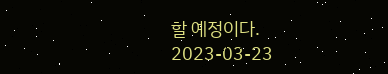할 예정이다.
2023-03-23